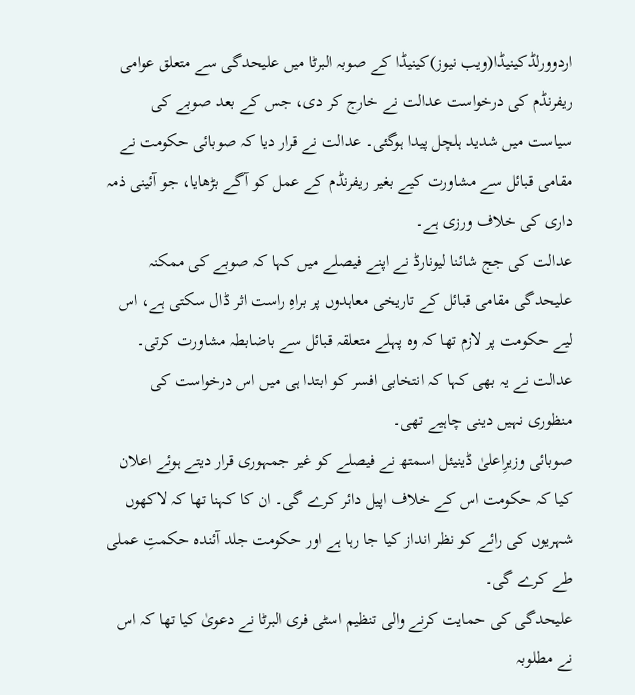اردوورلڈکینیڈا(ویب نیوز)کینیڈا کے صوبہ البرٹا میں علیحدگی سے متعلق عوامی ریفرنڈم کی درخواست عدالت نے خارج کر دی، جس کے بعد صوبے کی سیاست میں شدید ہلچل پیدا ہوگئی۔ عدالت نے قرار دیا کہ صوبائی حکومت نے مقامی قبائل سے مشاورت کیے بغیر ریفرنڈم کے عمل کو آگے بڑھایا، جو آئینی ذمہ داری کی خلاف ورزی ہے۔
عدالت کی جج شائنا لیونارڈ نے اپنے فیصلے میں کہا کہ صوبے کی ممکنہ علیحدگی مقامی قبائل کے تاریخی معاہدوں پر براہِ راست اثر ڈال سکتی ہے، اس لیے حکومت پر لازم تھا کہ وہ پہلے متعلقہ قبائل سے باضابطہ مشاورت کرتی۔ عدالت نے یہ بھی کہا کہ انتخابی افسر کو ابتدا ہی میں اس درخواست کی منظوری نہیں دینی چاہیے تھی۔
صوبائی وزیرِاعلیٰ ڈینیئل اسمتھ نے فیصلے کو غیر جمہوری قرار دیتے ہوئے اعلان کیا کہ حکومت اس کے خلاف اپیل دائر کرے گی۔ ان کا کہنا تھا کہ لاکھوں شہریوں کی رائے کو نظر انداز کیا جا رہا ہے اور حکومت جلد آئندہ حکمتِ عملی طے کرے گی۔
علیحدگی کی حمایت کرنے والی تنظیم اسٹی فری البرٹا نے دعویٰ کیا تھا کہ اس نے مطلوبہ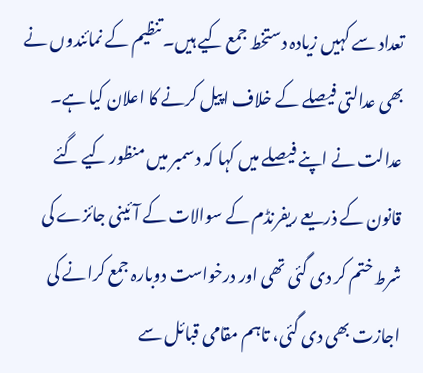تعداد سے کہیں زیادہ دستخط جمع کیے ہیں۔ تنظیم کے نمائندوں نے بھی عدالتی فیصلے کے خلاف اپیل کرنے کا اعلان کیا ہے۔
عدالت نے اپنے فیصلے میں کہا کہ دسمبر میں منظور کیے گئے قانون کے ذریعے ریفرنڈم کے سوالات کے آئینی جائزے کی شرط ختم کر دی گئی تھی اور درخواست دوبارہ جمع کرانے کی اجازت بھی دی گئی، تاہم مقامی قبائل سے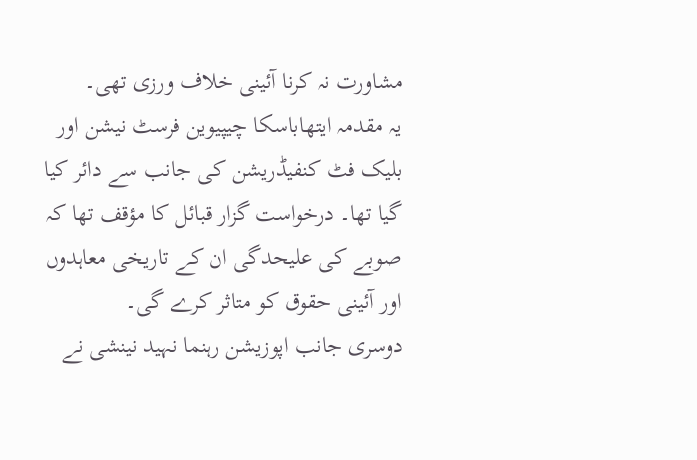مشاورت نہ کرنا آئینی خلاف ورزی تھی۔
یہ مقدمہ ایتھاباسکا چیپیوین فرسٹ نیشن اور بلیک فٹ کنفیڈریشن کی جانب سے دائر کیا گیا تھا۔ درخواست گزار قبائل کا مؤقف تھا کہ صوبے کی علیحدگی ان کے تاریخی معاہدوں اور آئینی حقوق کو متاثر کرے گی۔
دوسری جانب اپوزیشن رہنما نہید نینشی نے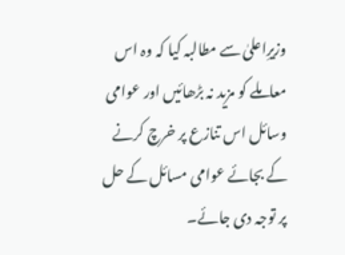وزیرِاعلیٰ سے مطالبہ کیا کہ وہ اس معاملے کو مزید نہ بڑھائیں اور عوامی وسائل اس تنازع پر خرچ کرنے کے بجائے عوامی مسائل کے حل پر توجہ دی جائے۔